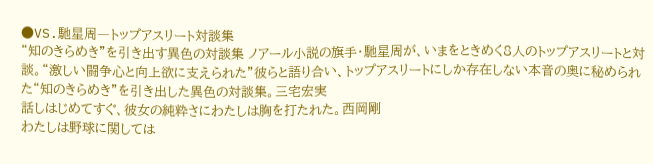●VS.馳星周―トップアスリート対談集
“知のきらめき”を引き出す異色の対談集 ノアール小説の旗手・馳星周が、いまをときめく8人のトップアスリートと対談。“激しい闘争心と向上欲に支えられた”彼らと語り合い、トップアスリートにしか存在しない本音の奥に秘められた“知のきらめき”を引き出した異色の対談集。三宅宏実
話しはじめてすぐ、彼女の純粋さにわたしは胸を打たれた。西岡剛
わたしは野球に関しては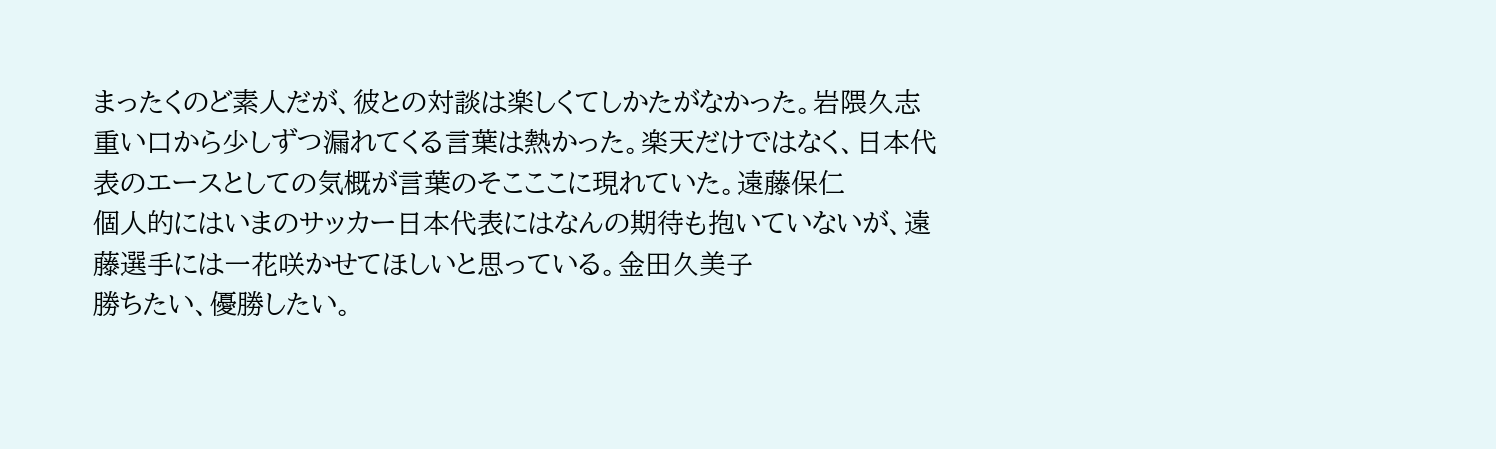まったくのど素人だが、彼との対談は楽しくてしかたがなかった。岩隈久志
重い口から少しずつ漏れてくる言葉は熱かった。楽天だけではなく、日本代表のエースとしての気概が言葉のそこここに現れていた。遠藤保仁
個人的にはいまのサッカー日本代表にはなんの期待も抱いていないが、遠藤選手には一花咲かせてほしいと思っている。金田久美子
勝ちたい、優勝したい。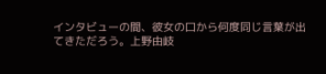インタビューの間、彼女の口から何度同じ言葉が出てきただろう。上野由岐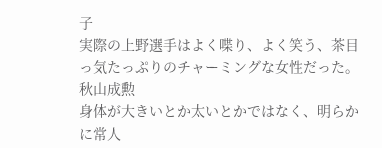子
実際の上野選手はよく喋り、よく笑う、茶目っ気たっぷりのチャーミングな女性だった。秋山成勲
身体が大きいとか太いとかではなく、明らかに常人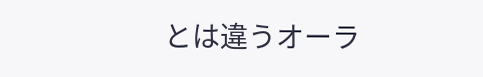とは違うオーラ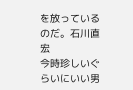を放っているのだ。石川直宏
今時珍しいぐらいにいい男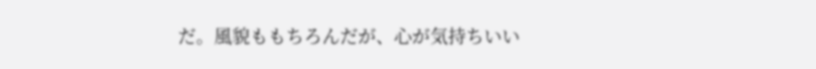だ。風貌ももちろんだが、心が気持ちいい